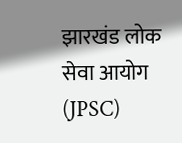झारखंड लोक सेवा आयोग (JPSC)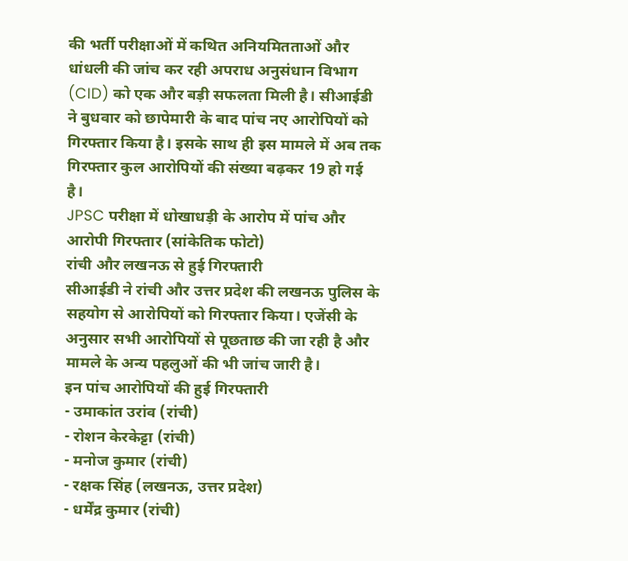की भर्ती परीक्षाओं में कथित अनियमितताओं और धांधली की जांच कर रही अपराध अनुसंधान विभाग (CID) को एक और बड़ी सफलता मिली है। सीआईडी ने बुधवार को छापेमारी के बाद पांच नए आरोपियों को गिरफ्तार किया है। इसके साथ ही इस मामले में अब तक गिरफ्तार कुल आरोपियों की संख्या बढ़कर 19 हो गई है।
JPSC परीक्षा में धोखाधड़ी के आरोप में पांच और आरोपी गिरफ्तार (सांकेतिक फोटो)
रांची और लखनऊ से हुई गिरफ्तारी
सीआईडी ने रांची और उत्तर प्रदेश की लखनऊ पुलिस के सहयोग से आरोपियों को गिरफ्तार किया। एजेंसी के अनुसार सभी आरोपियों से पूछताछ की जा रही है और मामले के अन्य पहलुओं की भी जांच जारी है।
इन पांच आरोपियों की हुई गिरफ्तारी
- उमाकांत उरांव (रांची)
- रोशन केरकेट्टा (रांची)
- मनोज कुमार (रांची)
- रक्षक सिंह (लखनऊ, उत्तर प्रदेश)
- धर्मेंद्र कुमार (रांची)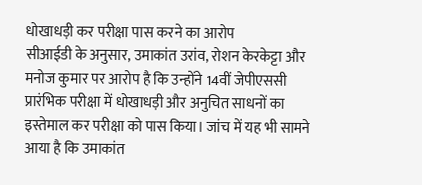धोखाधड़ी कर परीक्षा पास करने का आरोप
सीआईडी के अनुसार, उमाकांत उरांव, रोशन केरकेट्टा और मनोज कुमार पर आरोप है कि उन्होंने 14वीं जेपीएससी प्रारंभिक परीक्षा में धोखाधड़ी और अनुचित साधनों का इस्तेमाल कर परीक्षा को पास किया। जांच में यह भी सामने आया है कि उमाकांत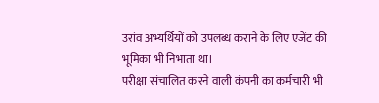उरांव अभ्यर्थियों को उपलब्ध कराने के लिए एजेंट की भूमिका भी निभाता था।
परीक्षा संचालित करने वाली कंपनी का कर्मचारी भी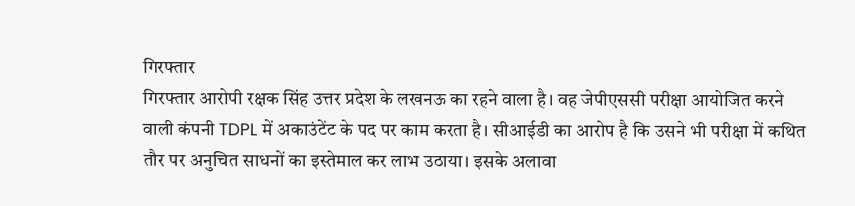गिरफ्तार
गिरफ्तार आरोपी रक्षक सिंह उत्तर प्रदेश के लखनऊ का रहने वाला है। वह जेपीएससी परीक्षा आयोजित करने वाली कंपनी TDPL में अकाउंटेंट के पद पर काम करता है। सीआईडी का आरोप है कि उसने भी परीक्षा में कथित तौर पर अनुचित साधनों का इस्तेमाल कर लाभ उठाया। इसके अलावा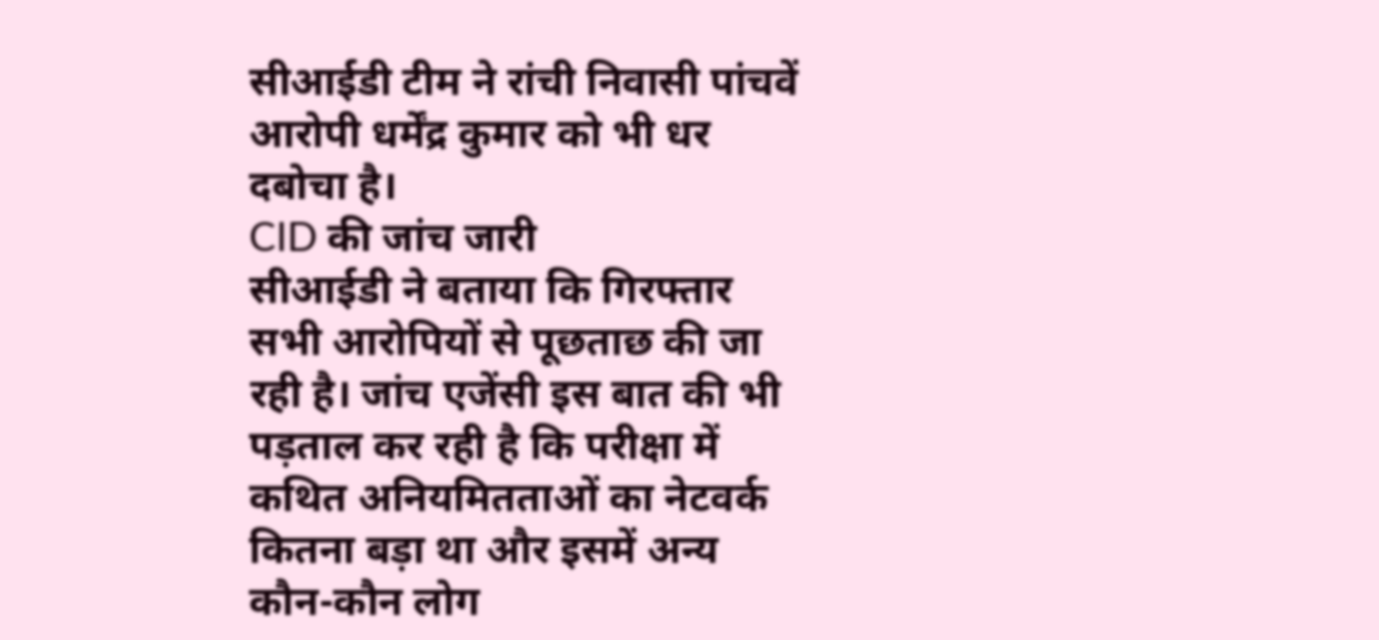सीआईडी टीम ने रांची निवासी पांचवें आरोपी धर्मेंद्र कुमार को भी धर दबोचा है।
CID की जांच जारी
सीआईडी ने बताया कि गिरफ्तार सभी आरोपियों से पूछताछ की जा रही है। जांच एजेंसी इस बात की भी पड़ताल कर रही है कि परीक्षा में कथित अनियमितताओं का नेटवर्क कितना बड़ा था और इसमें अन्य कौन-कौन लोग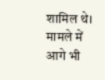शामिल थे। मामले में आगे भी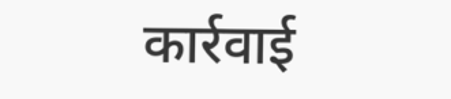कार्रवाई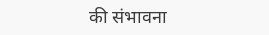की संभावना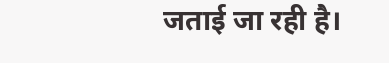जताई जा रही है।